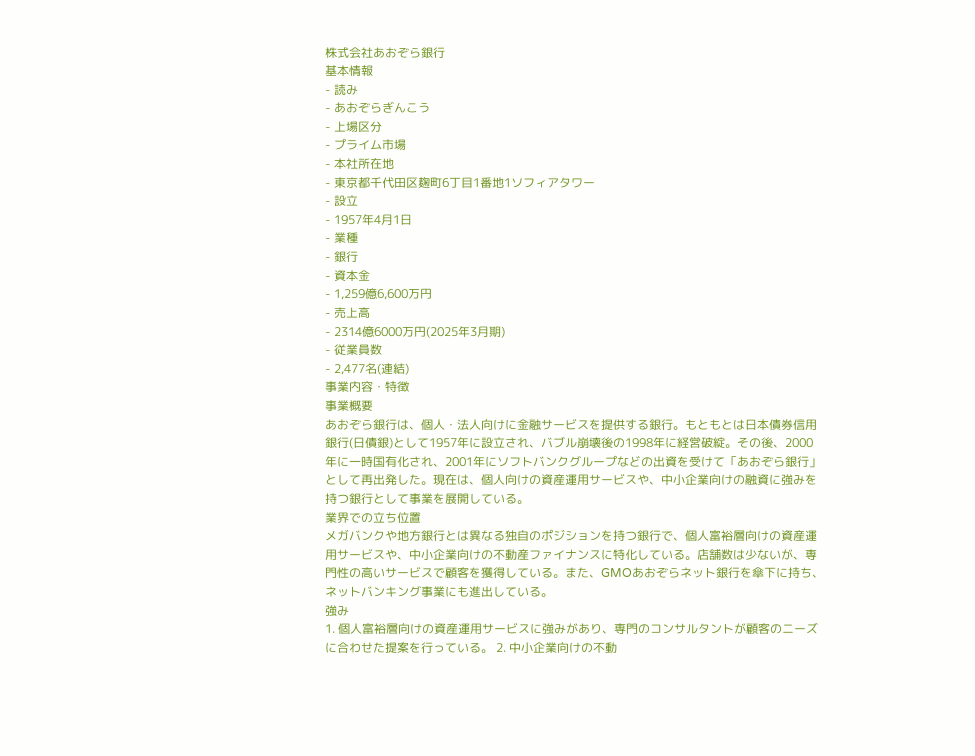株式会社あおぞら銀行
基本情報
- 読み
- あおぞらぎんこう
- 上場区分
- プライム市場
- 本社所在地
- 東京都千代田区麹町6丁目1番地1ソフィアタワー
- 設立
- 1957年4月1日
- 業種
- 銀行
- 資本金
- 1,259億6,600万円
- 売上高
- 2314億6000万円(2025年3月期)
- 従業員数
- 2,477名(連結)
事業内容・特徴
事業概要
あおぞら銀行は、個人・法人向けに金融サービスを提供する銀行。もともとは日本債券信用銀行(日債銀)として1957年に設立され、バブル崩壊後の1998年に経営破綻。その後、2000年に一時国有化され、2001年にソフトバンクグループなどの出資を受けて「あおぞら銀行」として再出発した。現在は、個人向けの資産運用サービスや、中小企業向けの融資に強みを持つ銀行として事業を展開している。
業界での立ち位置
メガバンクや地方銀行とは異なる独自のポジションを持つ銀行で、個人富裕層向けの資産運用サービスや、中小企業向けの不動産ファイナンスに特化している。店舗数は少ないが、専門性の高いサービスで顧客を獲得している。また、GMOあおぞらネット銀行を傘下に持ち、ネットバンキング事業にも進出している。
強み
1. 個人富裕層向けの資産運用サービスに強みがあり、専門のコンサルタントが顧客のニーズに合わせた提案を行っている。 2. 中小企業向けの不動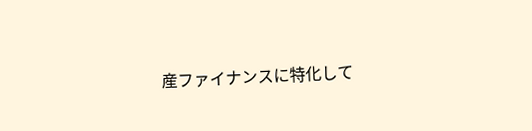産ファイナンスに特化して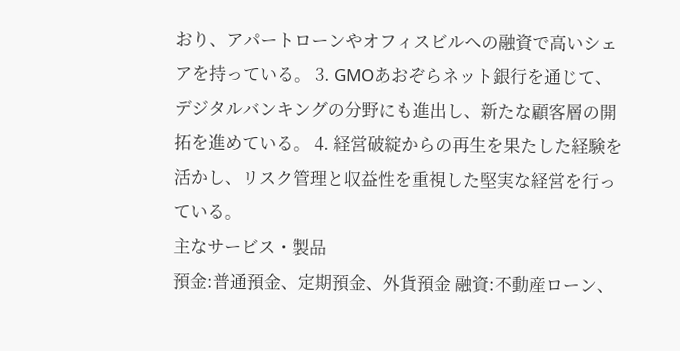おり、アパートローンやオフィスビルへの融資で高いシェアを持っている。 3. GMOあおぞらネット銀行を通じて、デジタルバンキングの分野にも進出し、新たな顧客層の開拓を進めている。 4. 経営破綻からの再生を果たした経験を活かし、リスク管理と収益性を重視した堅実な経営を行っている。
主なサービス・製品
預金:普通預金、定期預金、外貨預金 融資:不動産ローン、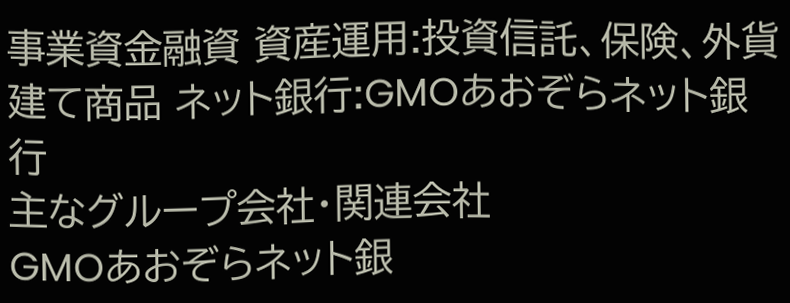事業資金融資 資産運用:投資信託、保険、外貨建て商品 ネット銀行:GMOあおぞらネット銀行
主なグループ会社・関連会社
GMOあおぞらネット銀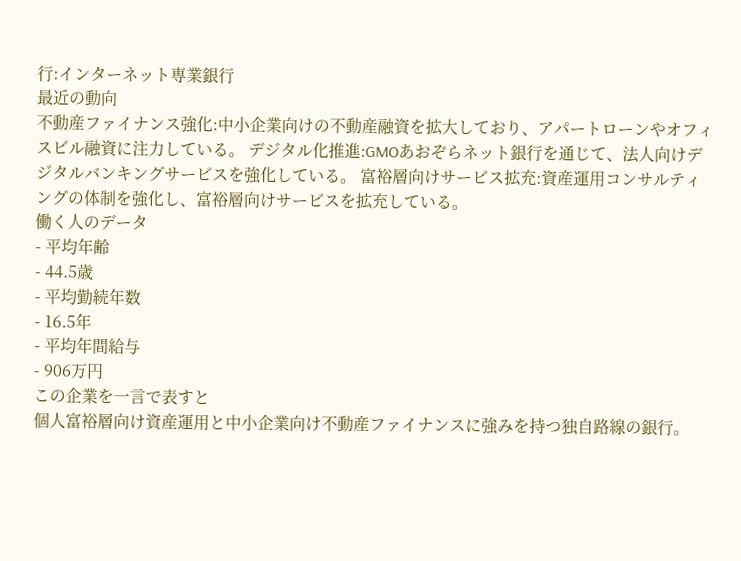行:インターネット専業銀行
最近の動向
不動産ファイナンス強化:中小企業向けの不動産融資を拡大しており、アパートローンやオフィスビル融資に注力している。 デジタル化推進:GMOあおぞらネット銀行を通じて、法人向けデジタルバンキングサービスを強化している。 富裕層向けサービス拡充:資産運用コンサルティングの体制を強化し、富裕層向けサービスを拡充している。
働く人のデータ
- 平均年齢
- 44.5歳
- 平均勤続年数
- 16.5年
- 平均年間給与
- 906万円
この企業を一言で表すと
個人富裕層向け資産運用と中小企業向け不動産ファイナンスに強みを持つ独自路線の銀行。